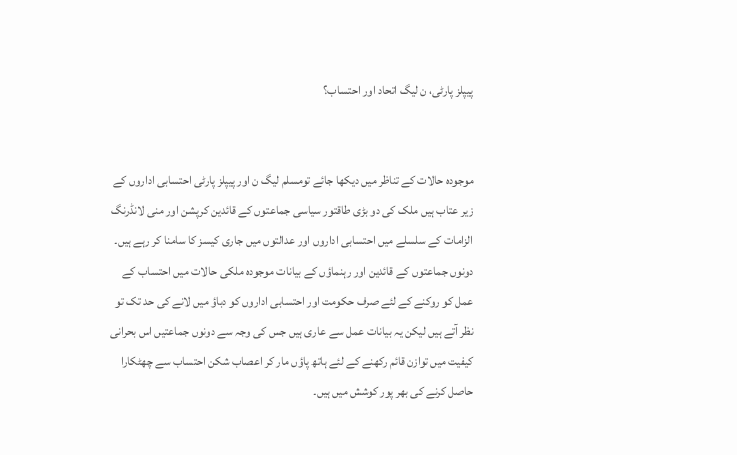پیپلز پارٹی، ن لیگ اتحاد اور احتساب؟


موجودہ حالات کے تناظر میں دیکھا جائے تومسلم لیگ ن اور پیپلز پارٹی احتسابی اداروں کے زیر عتاب ہیں ملک کی دو بڑی طاقتور سیاسی جماعتوں کے قائدین کرپشن اور منی لانڈرنگ الزامات کے سلسلے میں احتسابی اداروں اور عدالتوں میں جاری کیسز کا سامنا کر رہے ہیں۔ دونوں جماعتوں کے قائدین اور رہنماؤں کے بیانات موجودہ ملکی حالات میں احتساب کے عمل کو روکنے کے لئے صرف حکومت اور احتسابی اداروں کو دباؤ میں لانے کی حد تک تو نظر آتے ہیں لیکن یہ بیانات عمل سے عاری ہیں جس کی وجہ سے دونوں جماعتیں اس بحرانی کیفیت میں توازن قائم رکھنے کے لئے ہاتھ پاؤں مار کر اعصاب شکن احتساب سے چھٹکارا حاصل کرنے کی بھر پور کوشش میں ہیں۔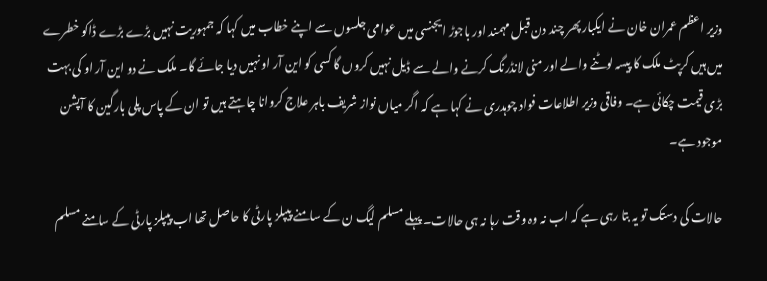وزیر اعظم عمران خان نے ایکبار پھر چند دن قبل مہمند اور باجوڑ ایجنسی میں عوامی جلسوں سے اپنے خطاب میں کہا کہ جمہوریت نہیں بڑے بڑے ڈاکو خطرے میں ہیں کرپٹ ملک کا پیسہ لوٹنے والے اور منی لانڈرنگ کرنے والے سے ڈیل نہیں کروں گا کسی کو این آر او نہیں دیا جائے گا۔ ملک نے دو این آر او کی بہت بڑی قیمت چکائی ہے۔ وفاقی وزیر اطلاعات فواد چوہدری نے کہا ہے کہ اگر میاں نواز شریف باہر علاج کروانا چاہتے ہیں تو ان کے پاس پلی بارگین کا آپشن موجود ہے۔

حالات کی دستک تو یہ بتا رہی ہے کہ اب نہ وہ وقت رہا نہ ہی حالات۔ پہلے مسلم لیگ ن کے سامنے پیپلز پارٹی کا حاصل تھا اب پیپلز پارٹی کے سامنے مسلم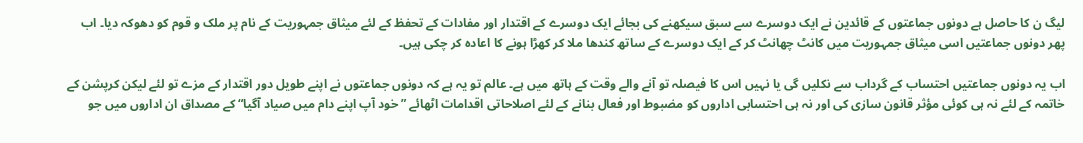لیگ ن کا حاصل ہے دونوں جماعتوں کے قائدین نے ایک دوسرے سے سبق سیکھنے کی بجائے ایک دوسرے کے اقتدار اور مفادات کے تحفظ کے لئے میثاق جمہوریت کے نام پر ملک و قوم کو دھوکہ دیا۔ اب پھر دونوں جماعتیں اسی میثاق جمہوریت میں کانٹ چھانٹ کر کے ایک دوسرے کے ساتھ کندھا ملا کر کھڑا ہونے کا اعادہ کر چکی ہیں۔

اب یہ دونوں جماعتیں احتساب کے گرداب سے نکلیں گی یا نہیں اس کا فیصلہ تو آنے والے وقت کے ہاتھ میں ہے۔ عالم تو یہ ہے کہ دونوں جماعتوں نے اپنے طویل دور اقتدار کے مزے تو لئے لیکن کرپشن کے خاتمہ کے لئے نہ ہی کوئی مؤثر قانون سازی کی اور نہ ہی احتسابی اداروں کو مضبوط اور فعال بنانے کے لئے اصلاحاتی اقدامات اٹھائے ”خود آپ اپنے دام میں صیاد آگیا“ کے مصداق ان اداروں میں جو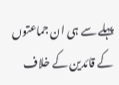پہلے سے ہی ان جماعتوں کے قائدین کے خلاف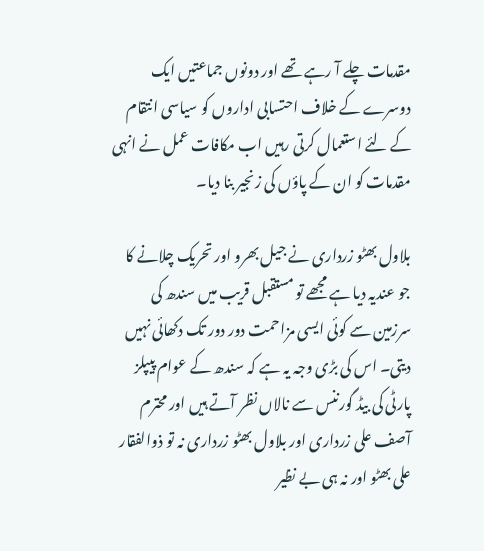مقدمات چلے آ رہے تھے اور دونوں جماعتیں ایک دوسرے کے خلاف احتسابی اداروں کو سیاسی انتقام کے لئے استعمال کرتی رہیں اب مکافات عمل نے انہی مقدمات کو ان کے پاؤں کی زنجیر بنا دیا۔

بلاول بھٹو زرداری نے جیل بھرو اور تحریک چلانے کا جو عندیہ دیا ہے مجھے تو مستقبل قریب میں سندھ کی سرزمین سے کوئی ایسی مزاحمت دور دور تک دکھائی نہیں دیتی۔ اس کی بڑی وجہ یہ ہے کہ سندھ کے عوام پیپلز پارٹی کی بیڈ گورننس سے نالاں نظر آتے ہیں اور محترم آصف علی زرداری اور بلاول بھٹو زرداری نہ تو ذوالفقار علی بھٹو اور نہ ہی بے نظیر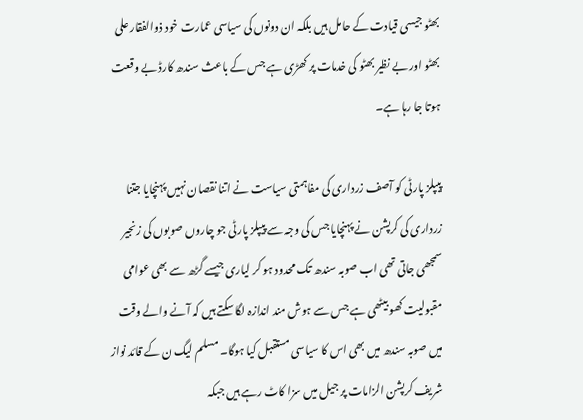بھٹو جیسی قیادت کے حامل ہیں بلکہ ان دونوں کی سیاسی عمارت خود ذوالفقار علی بھٹو اور بے نظیر بھٹو کی خدمات پر کھڑی ہے جس کے باعث سندھ کارڈ بے وقعت ہوتا جا رہا ہے۔

پیپلز پارٹی کو آصف زرداری کی مفاہمتی سیاست نے اتنا نقصان نہیں پہنچایا جتنا زرداری کی کرپشن نے پہنچایا جس کی وجہ سے پیپلز پارٹی جو چاروں صوبوں کی زنجیر سمجھی جاتی تھی اب صوبہ سندھ تک محدود ہو کر لیاری جیسے گڑھ سے بھی عوامی مقبولیت کھو بیٹھی ہے جس سے ہوش مند اندازہ لگا سکتے ہیں کہ آنے والے وقت میں صوبہ سندھ میں بھی اس کا سیاسی مستقبل کیا ہوگا۔ مسلم لیگ ن کے قائد نواز شریف کرپشن الزامات پر جیل میں سزا کاٹ رہے ہیں جبکہ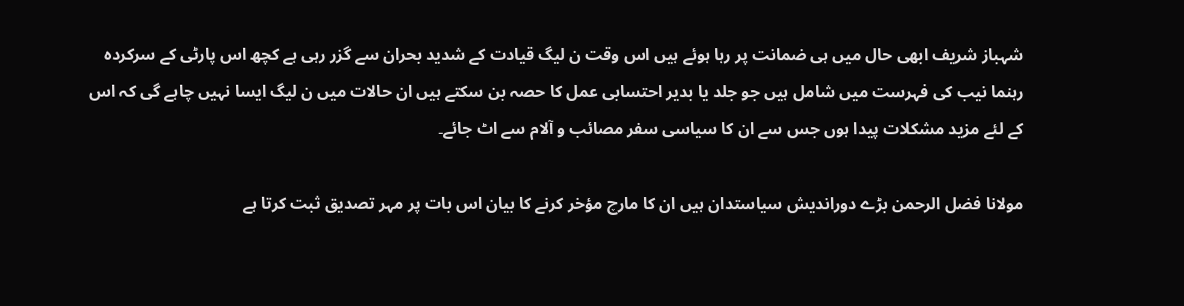شہباز شریف ابھی حال میں ہی ضمانت پر رہا ہوئے ہیں اس وقت ن لیگ قیادت کے شدید بحران سے گزر رہی ہے کچھ اس پارٹی کے سرکردہ رہنما نیب کی فہرست میں شامل ہیں جو جلد یا بدیر احتسابی عمل کا حصہ بن سکتے ہیں ان حالات میں ن لیگ ایسا نہیں چاہے گی کہ اس کے لئے مزید مشکلات پیدا ہوں جس سے ان کا سیاسی سفر مصائب و آلام سے اٹ جائے۔

مولانا فضل الرحمن بڑے دوراندیش سیاستدان ہیں ان کا مارچ مؤخر کرنے کا بیان اس بات پر مہر تصدیق ثبت کرتا ہے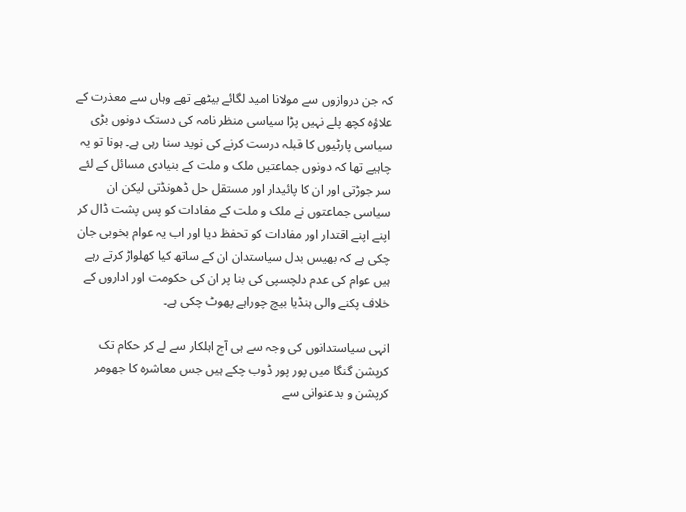کہ جن دروازوں سے مولانا امید لگائے بیٹھے تھے وہاں سے معذرت کے علاؤہ کچھ پلے نہیں پڑا سیاسی منظر نامہ کی دستک دونوں بڑی سیاسی پارٹیوں کا قبلہ درست کرنے کی نوید سنا رہی ہے۔ ہونا تو یہ چاہیے تھا کہ دونوں جماعتیں ملک و ملت کے بنیادی مسائل کے لئے سر جوڑتی اور ان کا پائیدار اور مستقل حل ڈھونڈتی لیکن ان سیاسی جماعتوں نے ملک و ملت کے مفادات کو پس پشت ڈال کر اپنے اپنے اقتدار اور مفادات کو تحفظ دیا اور اب یہ عوام بخوبی جان چکی ہے کہ بھیس بدل سیاستدان ان کے ساتھ کیا کھلواڑ کرتے رہے ہیں عوام کی عدم دلچسپی کی بنا پر ان کی حکومت اور اداروں کے خلاف پکنے والی ہنڈیا بیچ چوراہے پھوٹ چکی ہے۔

انہی سیاستدانوں کی وجہ سے ہی آج اہلکار سے لے کر حکام تک کرپشن گنگا میں پور پور ڈوب چکے ہیں جس معاشرہ کا جھومر کرپشن و بدعنوانی سے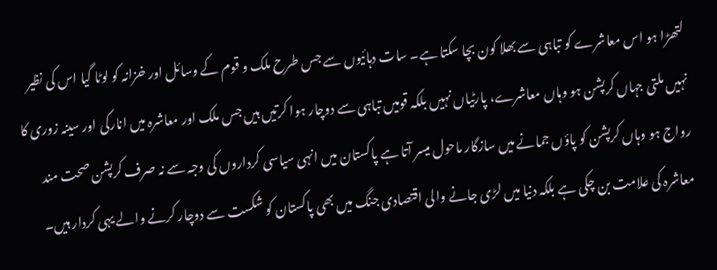لتھڑا ہو اس معاشرے کو تباہی سے بھلا کون بچا سکتا ہے۔ سات دہائیوں سے جس طرح ملک و قوم کے وسائل اور خزانہ کو لوٹا گیا اس کی نظیر نہیں ملتی جہاں کرپشن ہو وہاں معاشرے، پارٹیاں نہیں بلکہ قومیں تباہی سے دوچار ہوا کرتیں ہیں جس ملک اور معاشرہ میں انارکی اور سینہ زوری کا رواج ہو وہاں کرپشن کو پاؤں جمانے میں سازگار ماحول میسر آتا ہے پاکستان میں انہی سیاسی کرداروں کی وجہ سے نہ صرف کرپشن صحت مند معاشرہ کی علامت بن چکی ہے بلکہ دنیا میں لڑی جانے والی اقتصادی جنگ میں بھی پاکستان کو شکست سے دوچار کرنے والے یہی کردار ہیں۔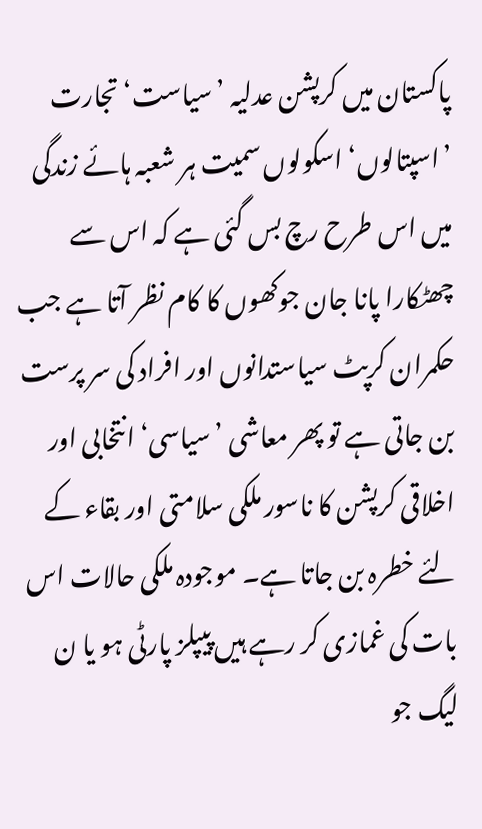پاکستان میں کرپشن عدلیہ ’سیاست‘ تجارت ’اسپتالوں‘ اسکولوں سمیت ہر شعبہ ہائے زندگی میں اس طرح رچ بس گئی ہے کہ اس سے چھٹکارا پانا جان جوکھوں کا کام نظر آتا ہے جب حکمران کرپٹ سیاستدانوں اور افراد کی سر پرست بن جاتی ہے تو پھر معاشی ’سیاسی‘ انتخابی اور اخلاقی کرپشن کا ناسور ملکی سلامتی اور بقاء کے لئے خطرہ بن جاتا ہے۔ موجودہ ملکی حالات اس بات کی غمازی کر رہے ہیں پیپلز پارٹی ہو یا ن لیگ جو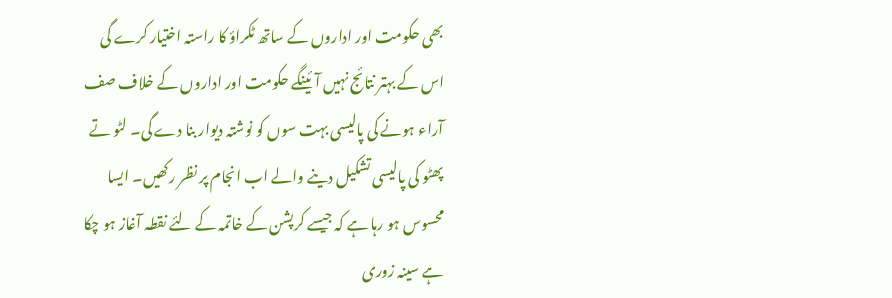بھی حکومت اور اداروں کے ساتھ ٹکراؤ کا راستہ اختیار کرے گی اس کے بہتر نتائج نہیں آئینگے حکومت اور اداروں کے خلاف صف آراء ہونے کی پالیسی بہت سوں کو نوشتہ دیوار بنا دے گی۔ لٹو تے پھٹو کی پالیسی تشکیل دینے والے اب انجام پر نظر رکھیں۔ ایسا محسوس ہو رہا ہے کہ جیسے کرپشن کے خاتمہ کے لئے نقطہ آغاز ہو چکا ہے سینہ زوری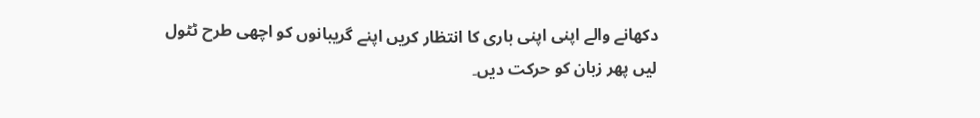دکھانے والے اپنی اپنی باری کا انتظار کریں اپنے گریبانوں کو اچھی طرح ٹٹول لیں پھر زبان کو حرکت دیں۔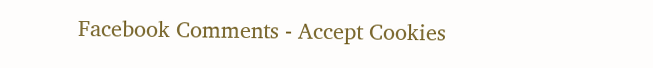Facebook Comments - Accept Cookies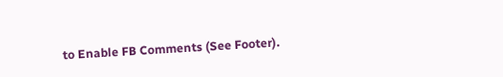to Enable FB Comments (See Footer).